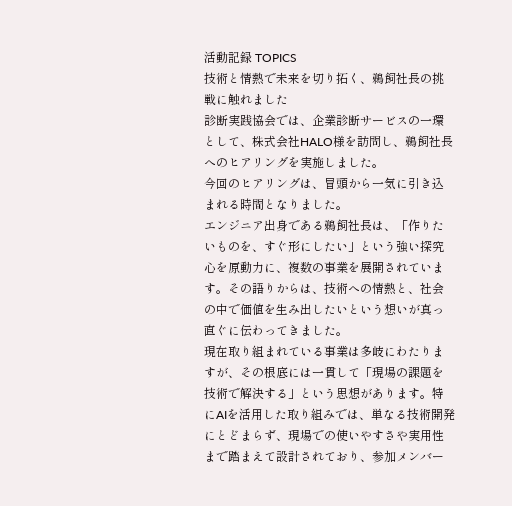活動記録 TOPICS
技術と情熱で未来を切り拓く、鵜飼社長の挑戦に触れました
診断実践協会では、企業診断サービスの一環として、株式会社HALO様を訪問し、鵜飼社長へのヒアリングを実施しました。
今回のヒアリングは、冒頭から一気に引き込まれる時間となりました。
エンジニア出身である鵜飼社長は、「作りたいものを、すぐ形にしたい」という強い探究心を原動力に、複数の事業を展開されています。その語りからは、技術への情熱と、社会の中で価値を生み出したいという想いが真っ直ぐに伝わってきました。
現在取り組まれている事業は多岐にわたりますが、その根底には一貫して「現場の課題を技術で解決する」という思想があります。特にAIを活用した取り組みでは、単なる技術開発にとどまらず、現場での使いやすさや実用性まで踏まえて設計されており、参加メンバー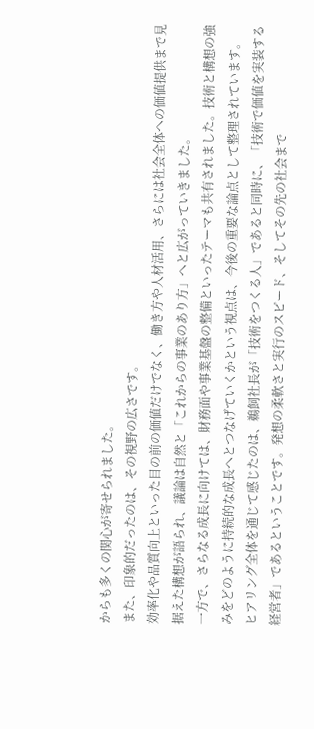からも多くの関心が寄せられました。
また、印象的だったのは、その視野の広さです。
効率化や品質向上といった目の前の価値だけでなく、働き方や人材活用、さらには社会全体への価値提供まで見据えた構想が語られ、議論は自然と「これからの事業のあり方」へと広がっていきました。
一方で、さらなる成長に向けては、財務面や事業基盤の整備といったテーマも共有されました。技術と構想の強みをどのように持続的な成長へとつなげていくかという視点は、今後の重要な論点として整理されています。
ヒアリング全体を通じて感じたのは、鵜飼社長が「技術をつくる人」であると同時に、「技術で価値を実装する経営者」であるということです。発想の柔軟さと実行のスピード、そしてその先の社会まで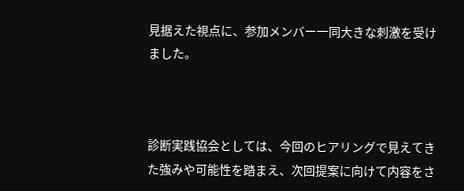見据えた視点に、参加メンバー一同大きな刺激を受けました。



診断実践協会としては、今回のヒアリングで見えてきた強みや可能性を踏まえ、次回提案に向けて内容をさ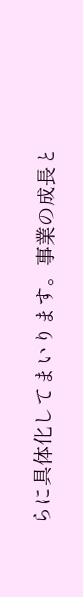らに具体化してまいります。事業の成長と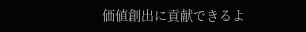価値創出に貢献できるよ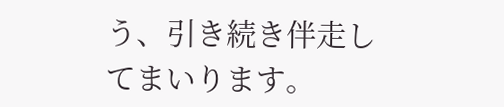う、引き続き伴走してまいります。